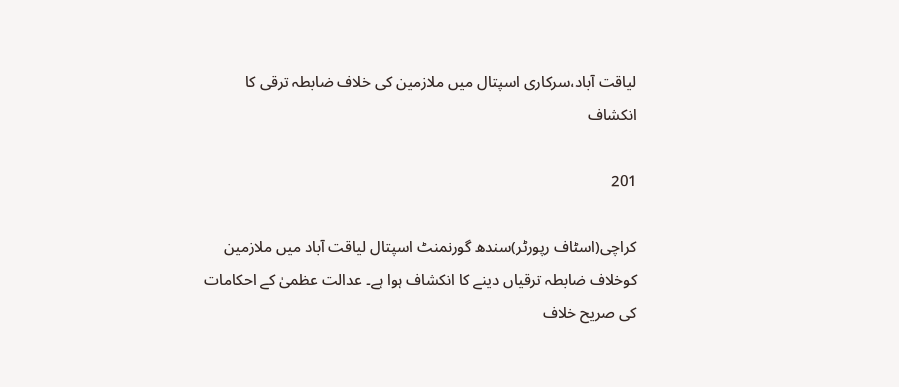لیاقت آباد،سرکاری اسپتال میں ملازمین کی خلاف ضابطہ ترقی کا انکشاف

201

کراچی(اسٹاف رپورٹر)سندھ گورنمنٹ اسپتال لیاقت آباد میں ملازمین کوخلاف ضابطہ ترقیاں دینے کا انکشاف ہوا ہے۔ عدالت عظمیٰ کے احکامات کی صریح خلاف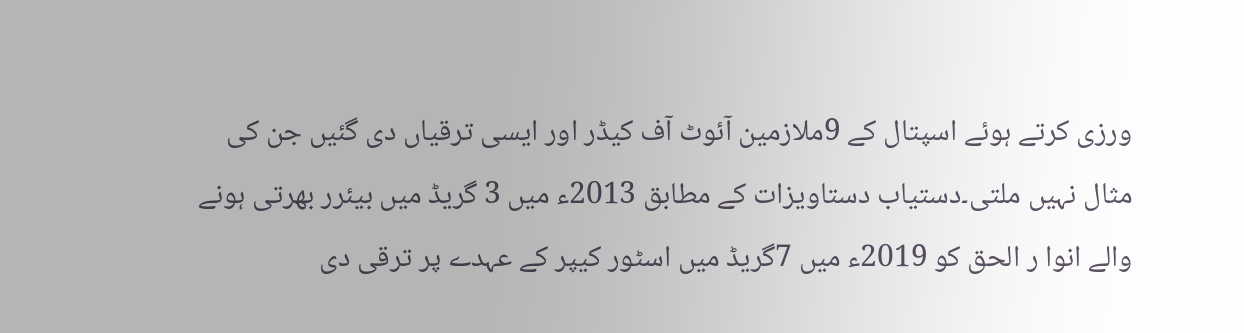ورزی کرتے ہوئے اسپتال کے 9ملازمین آئوٹ آف کیڈر اور ایسی ترقیاں دی گئیں جن کی مثال نہیں ملتی۔دستیاب دستاویزات کے مطابق 2013ء میں 3 گریڈ میں بیئرر بھرتی ہونے والے انوا ر الحق کو 2019ء میں 7گریڈ میں اسٹور کیپر کے عہدے پر ترقی دی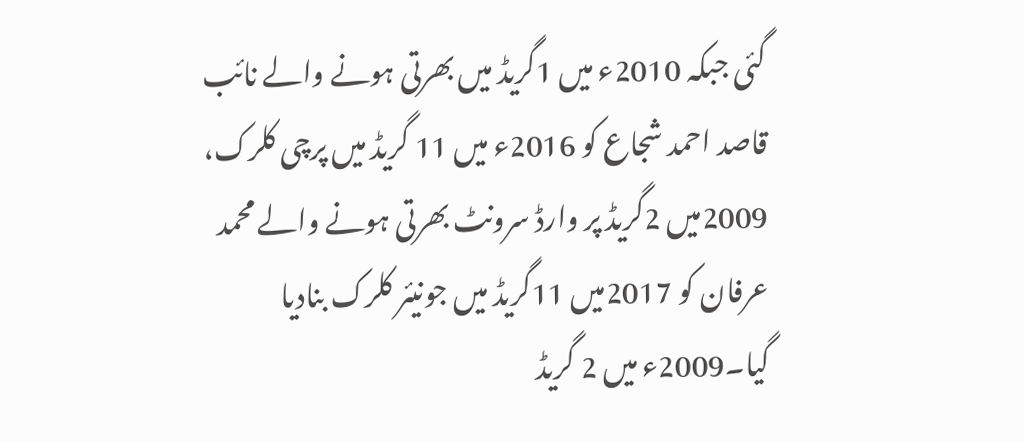گئی جبکہ 2010ء میں 1گریڈ میں بھرتی ہونے والے نائب قاصد احمد شجاع کو 2016ء میں 11 گریڈ میں پرچی کلرک، 2009میں 2گریڈ پر وارڈ سرونٹ بھرتی ہونے والے محمد عرفان کو 2017میں 11گریڈ میں جونیئر کلرک بنادیا گیا۔2009ء میں 2 گریڈ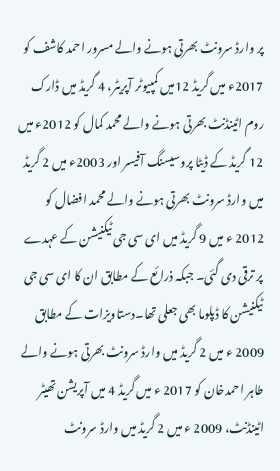پر وارڈ سرونٹ بھرتی ہونے والے مسرور احمد کاشف کو 2017ء میں گریڈ 12میں کمپیوٹر آپریٹر، 4 گریڈ میں ڈارک روم اٹینڈنٹ بھرتی ہونے والے محمد کمال کو 2012ء میں 12 گریڈ کے ڈیٹا پروسیسنگ آفیسر اور 2003ء میں 2 گریڈ میں وارڈ سرونٹ بھرتی ہونے والے محمد افضال کو 2012 ء میں 9 گریڈ میں ای سی جی ٹیکنیشن کے عہدے پر ترقی دی گئی۔ جبکہ ذرائع کے مطابق ان کا ای سی جی ٹیکنیشن کا ڈپلوما بھی جعلی تھا۔دستاویزات کے مطابق 2009 ء میں 2 گریڈ میں وارڈ سرونٹ بھرتی ہونے والے طاہر احمدخان کو 2017 ء میں گریڈ 4 میں آپریشن تھیٹر اٹینڈنٹ، 2009 ء میں 2 گریڈ میں وارڈ سرونٹ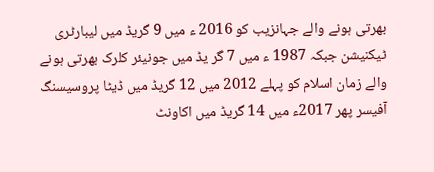بھرتی ہونے والے جہانزیب کو 2016 ء میں 9 گریڈ میں لیبارٹری ٹیکنیشن جبکہ 1987 ء میں 7 گر یڈ میں جونیئر کلرک بھرتی ہونے والے زمان اسلام کو پہلے 2012 میں 12 گریڈ میں ڈیٹا پروسیسنگ آفیسر پھر 2017ء میں 14 گریڈ میں اکاونٹ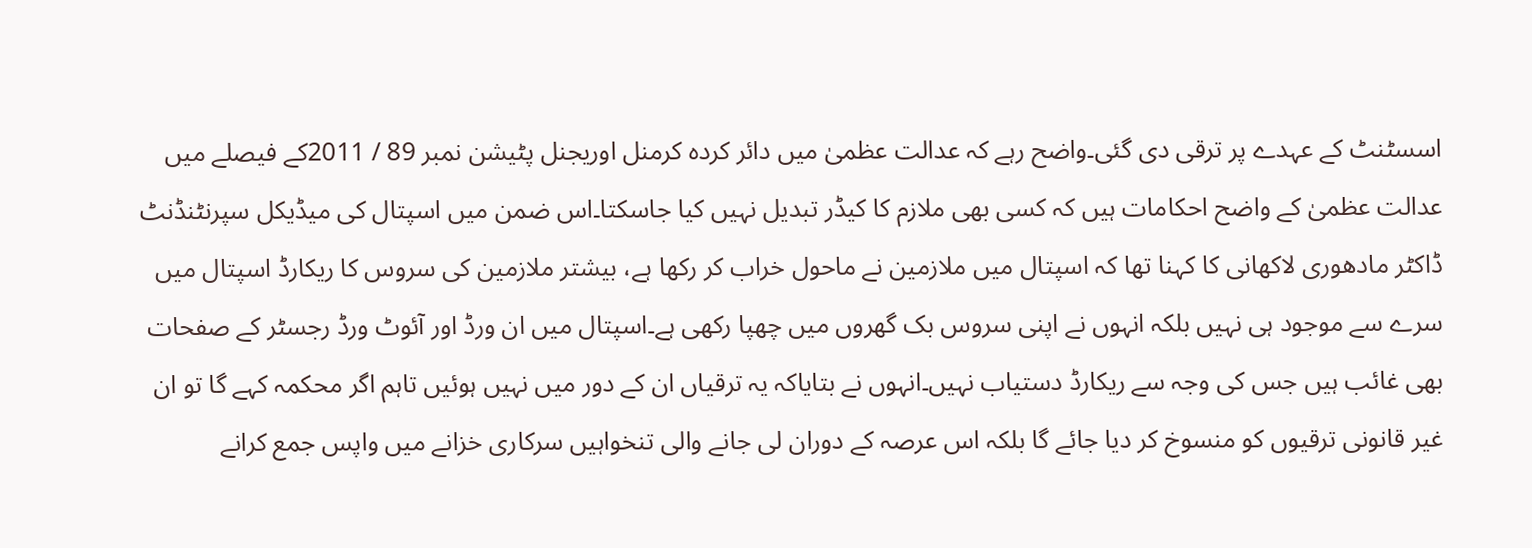اسسٹنٹ کے عہدے پر ترقی دی گئی۔واضح رہے کہ عدالت عظمیٰ میں دائر کردہ کرمنل اوریجنل پٹیشن نمبر 89 / 2011کے فیصلے میں عدالت عظمیٰ کے واضح احکامات ہیں کہ کسی بھی ملازم کا کیڈر تبدیل نہیں کیا جاسکتا۔اس ضمن میں اسپتال کی میڈیکل سپرنٹنڈنٹ ڈاکٹر مادھوری لاکھانی کا کہنا تھا کہ اسپتال میں ملازمین نے ماحول خراب کر رکھا ہے، بیشتر ملازمین کی سروس کا ریکارڈ اسپتال میں سرے سے موجود ہی نہیں بلکہ انہوں نے اپنی سروس بک گھروں میں چھپا رکھی ہے۔اسپتال میں ان ورڈ اور آئوٹ ورڈ رجسٹر کے صفحات بھی غائب ہیں جس کی وجہ سے ریکارڈ دستیاب نہیں۔انہوں نے بتایاکہ یہ ترقیاں ان کے دور میں نہیں ہوئیں تاہم اگر محکمہ کہے گا تو ان غیر قانونی ترقیوں کو منسوخ کر دیا جائے گا بلکہ اس عرصہ کے دوران لی جانے والی تنخواہیں سرکاری خزانے میں واپس جمع کرانے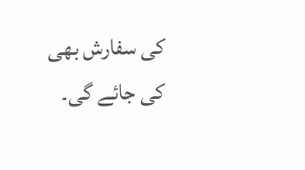کی سفارش بھی کی جائے گی۔